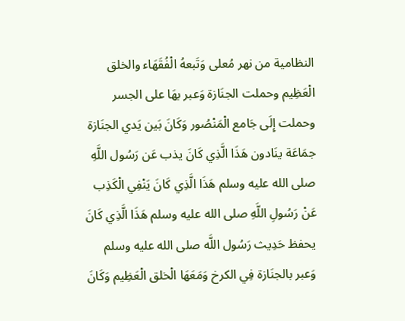النظامية من نهر مُعلى وَتَبعهُ الْفُقَهَاء والخلق الْعَظِيم وحملت الجنَازة وَعبر بهَا على الجسر وحملت إِلَى جَامع الْمَنْصُور وَكَانَ بَين يَدي الجنَازة جمَاعَة ينَادون هَذَا الَّذِي كَانَ يذب عَن رَسُول اللَّهِ صلى الله عليه وسلم هَذَا الَّذِي كَانَ يَنْفِي الْكَذِب عَنْ رَسُولِ اللَّهِ صلى الله عليه وسلم هَذَا الَّذِي كَانَ يحفظ حَدِيث رَسُول اللَّه صلى الله عليه وسلم وَعبر بالجنَازة فِي الكرخ وَمَعَهَا الْخلق الْعَظِيم وَكَانَ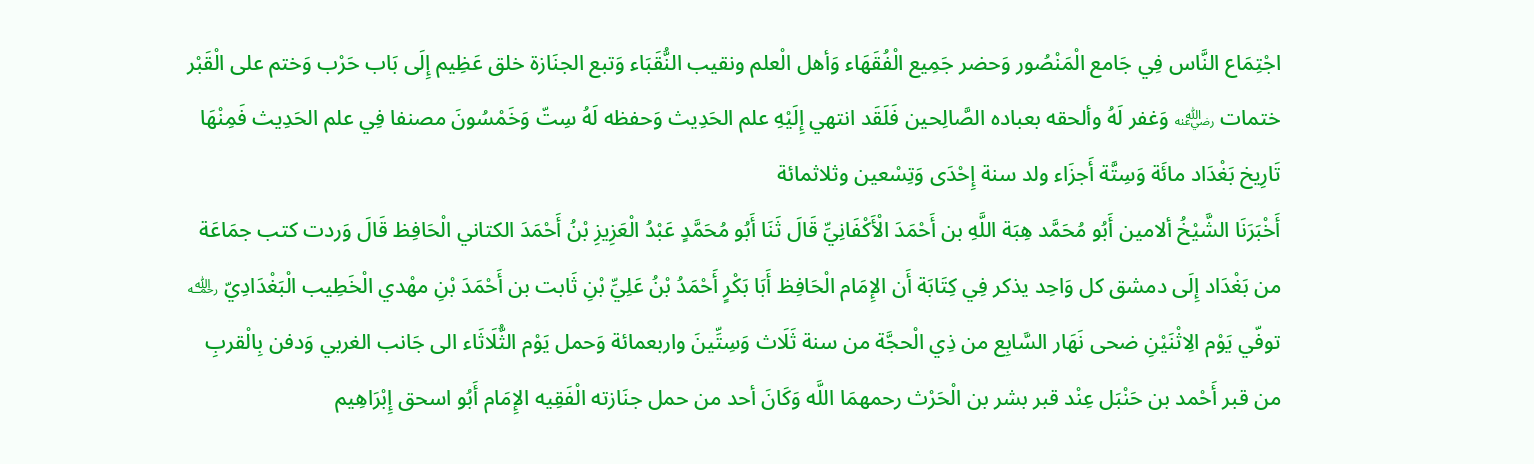اجْتِمَاع النَّاس فِي جَامع الْمَنْصُور وَحضر جَمِيع الْفُقَهَاء وَأهل الْعلم ونقيب النُّقَبَاء وَتبع الجنَازة خلق عَظِيم إِلَى بَاب حَرْب وَختم على الْقَبْر ختمات ﵁ وَغفر لَهُ وألحقه بعباده الصَّالِحين فَلَقَد انتهي إِلَيْهِ علم الحَدِيث وَحفظه لَهُ سِتّ وَخَمْسُونَ مصنفا فِي علم الحَدِيث فَمِنْهَا تَارِيخ بَغْدَاد مائَة وَسِتَّة أَجزَاء ولد سنة إِحْدَى وَتِسْعين وثلاثمائة
أَخْبَرَنَا الشَّيْخُ ألامين أَبُو مُحَمَّد هِبَة اللَّهِ بن أَحْمَدَ الْأَكْفَانِيِّ قَالَ ثَنَا أَبُو مُحَمَّدٍ عَبْدُ الْعَزِيزِ بْنُ أَحْمَدَ الكتاني الْحَافِظ قَالَ وَردت كتب جمَاعَة من بَغْدَاد إِلَى دمشق كل وَاحِد يذكر فِي كِتَابَة أَن الإِمَام الْحَافِظ أَبَا بَكْرٍ أَحْمَدُ بْنُ عَلِيِّ بْنِ ثَابت بن أَحْمَدَ بْنِ مهْدي الْخَطِيب الْبَغْدَادِيّ ﵀ توفّي يَوْم الِاثْنَيْنِ ضحى نَهَار السَّابِع من ذِي الْحجَّة من سنة ثَلَاث وَسِتِّينَ واربعمائة وَحمل يَوْم الثُّلَاثَاء الى جَانب الغربي وَدفن بِالْقربِ من قبر أَحْمد بن حَنْبَل عِنْد قبر بشر بن الْحَرْث رحمهمَا اللَّه وَكَانَ أحد من حمل جنَازته الْفَقِيه الإِمَام أَبُو اسحق إِبْرَاهِيم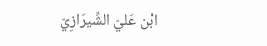ابْن عَليّ الشِّيرَازِيّ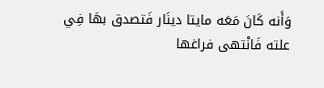وَأَنه كَانَ مَعَه مايتا دينَار فَتصدق بهَا فِي علته فَانْتهى فراغها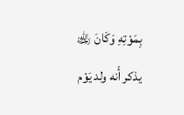بِمَوْتِهِ وَكَانَ ﵀ يذكر أَنه ولد يَوْم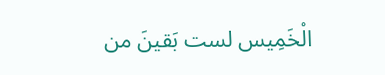الْخَمِيس لست بَقينَ من